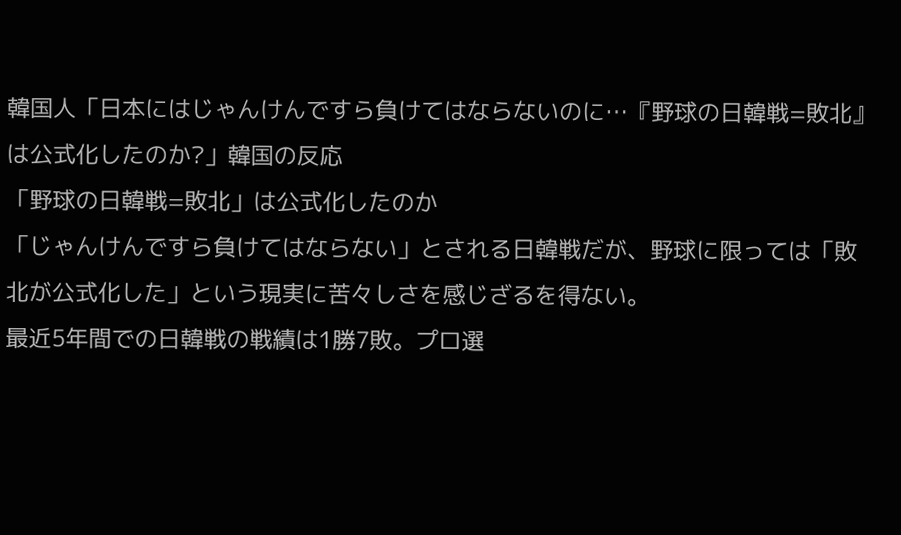韓国人「日本にはじゃんけんですら負けてはならないのに…『野球の日韓戦=敗北』は公式化したのか?」韓国の反応
「野球の日韓戦=敗北」は公式化したのか
「じゃんけんですら負けてはならない」とされる日韓戦だが、野球に限っては「敗北が公式化した」という現実に苦々しさを感じざるを得ない。
最近5年間での日韓戦の戦績は1勝7敗。プロ選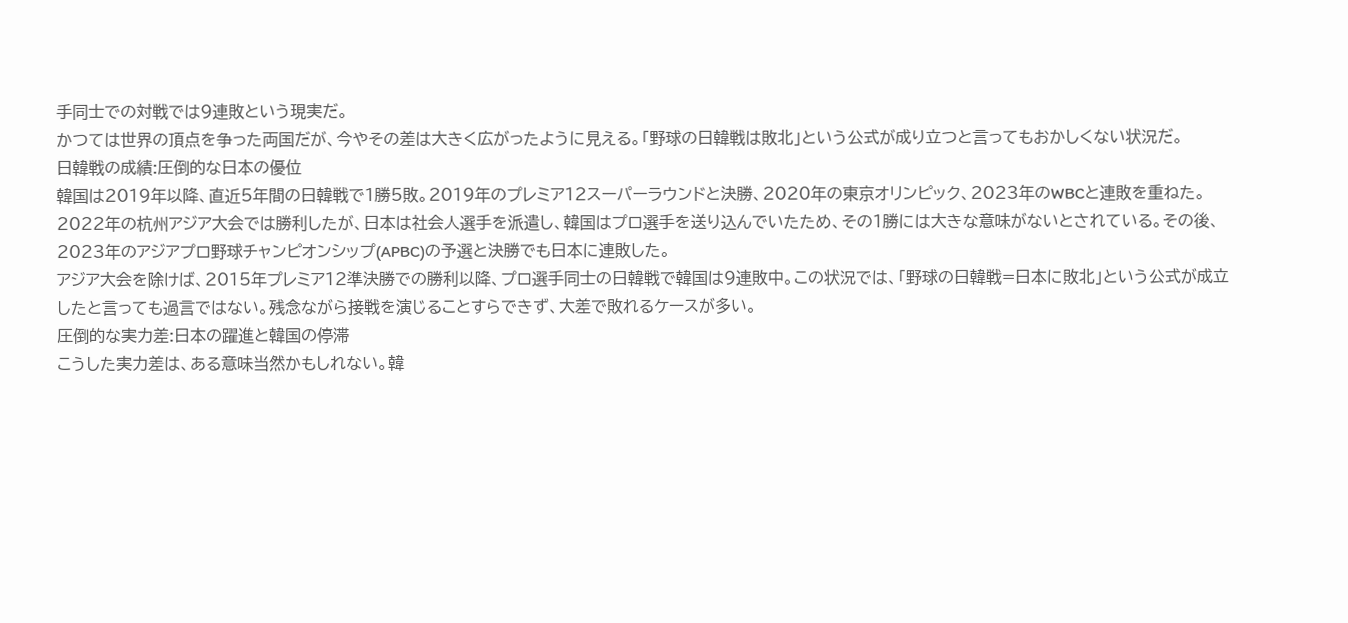手同士での対戦では9連敗という現実だ。
かつては世界の頂点を争った両国だが、今やその差は大きく広がったように見える。「野球の日韓戦は敗北」という公式が成り立つと言ってもおかしくない状況だ。
日韓戦の成績:圧倒的な日本の優位
韓国は2019年以降、直近5年間の日韓戦で1勝5敗。2019年のプレミア12スーパーラウンドと決勝、2020年の東京オリンピック、2023年のWBCと連敗を重ねた。2022年の杭州アジア大会では勝利したが、日本は社会人選手を派遣し、韓国はプロ選手を送り込んでいたため、その1勝には大きな意味がないとされている。その後、2023年のアジアプロ野球チャンピオンシップ(APBC)の予選と決勝でも日本に連敗した。
アジア大会を除けば、2015年プレミア12準決勝での勝利以降、プロ選手同士の日韓戦で韓国は9連敗中。この状況では、「野球の日韓戦=日本に敗北」という公式が成立したと言っても過言ではない。残念ながら接戦を演じることすらできず、大差で敗れるケースが多い。
圧倒的な実力差:日本の躍進と韓国の停滞
こうした実力差は、ある意味当然かもしれない。韓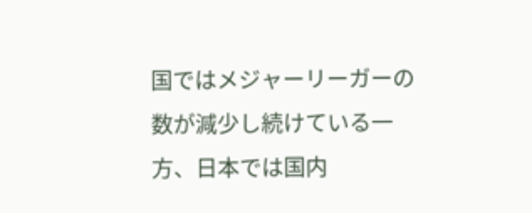国ではメジャーリーガーの数が減少し続けている一方、日本では国内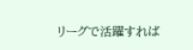リーグで活躍すれば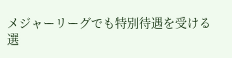メジャーリーグでも特別待遇を受ける選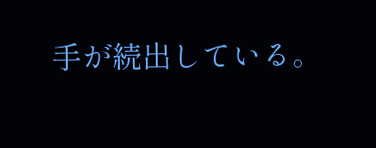手が続出している。